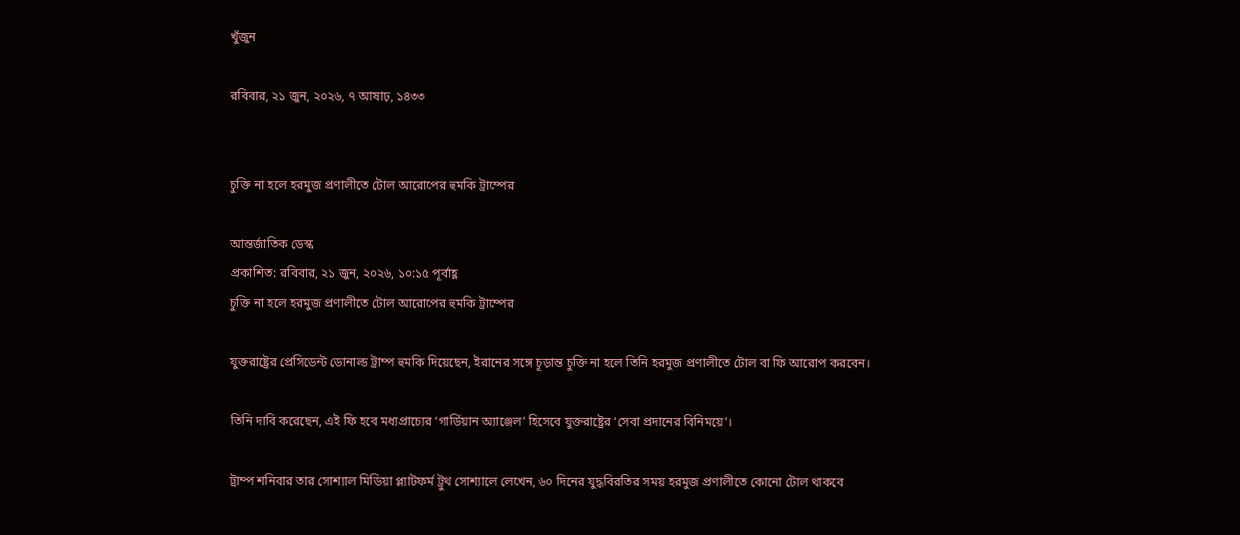খুঁজুন

রবিবার, ২১ জুন, ২০২৬, ৭ আষাঢ়, ১৪৩৩


চুক্তি না হলে হরমুজ প্রণালীতে টোল আরোপের হুমকি ট্রাম্পের

আন্তর্জাতিক ডেস্ক
প্রকাশিত: রবিবার, ২১ জুন, ২০২৬, ১০:১৫ পূর্বাহ্ণ
চুক্তি না হলে হরমুজ প্রণালীতে টোল আরোপের হুমকি ট্রাম্পের

যুক্তরাষ্ট্রের প্রেসিডেন্ট ডোনাল্ড ট্রাম্প হুমকি দিয়েছেন, ইরানের সঙ্গে চূড়ান্ত চুক্তি না হলে তিনি হরমুজ প্রণালীতে টোল বা ফি আরোপ করবেন।

তিনি দাবি করেছেন, এই ফি হবে মধ্যপ্রাচ্যের ‘গার্ডিয়ান অ্যাঞ্জেল’ হিসেবে যুক্তরাষ্ট্রের ‘সেবা প্রদানের বিনিময়ে’।

ট্রাম্প শনিবার তার সোশ্যাল মিডিয়া প্ল্যাটফর্ম ট্রুথ সোশ্যালে লেখেন, ৬০ দিনের যুদ্ধবিরতির সময় হরমুজ প্রণালীতে কোনো টোল থাকবে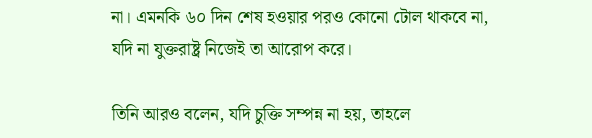না। এমনকি ৬০ দিন শেষ হওয়ার পরও কোনো টোল থাকবে না, যদি না যুক্তরাষ্ট্র নিজেই তা আরোপ করে।

তিনি আরও বলেন, যদি চুক্তি সম্পন্ন না হয়, তাহলে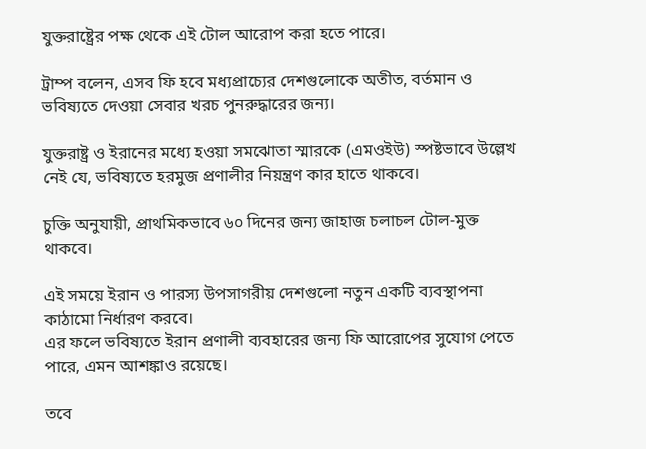যুক্তরাষ্ট্রের পক্ষ থেকে এই টোল আরোপ করা হতে পারে।

ট্রাম্প বলেন, এসব ফি হবে মধ্যপ্রাচ্যের দেশগুলোকে অতীত, বর্তমান ও ভবিষ্যতে দেওয়া সেবার খরচ পুনরুদ্ধারের জন্য।

যুক্তরাষ্ট্র ও ইরানের মধ্যে হওয়া সমঝোতা স্মারকে (এমওইউ) স্পষ্টভাবে উল্লেখ নেই যে, ভবিষ্যতে হরমুজ প্রণালীর নিয়ন্ত্রণ কার হাতে থাকবে।

চুক্তি অনুযায়ী, প্রাথমিকভাবে ৬০ দিনের জন্য জাহাজ চলাচল টোল-মুক্ত থাকবে।

এই সময়ে ইরান ও পারস্য উপসাগরীয় দেশগুলো নতুন একটি ব্যবস্থাপনা কাঠামো নির্ধারণ করবে।
এর ফলে ভবিষ্যতে ইরান প্রণালী ব্যবহারের জন্য ফি আরোপের সুযোগ পেতে পারে, এমন আশঙ্কাও রয়েছে।

তবে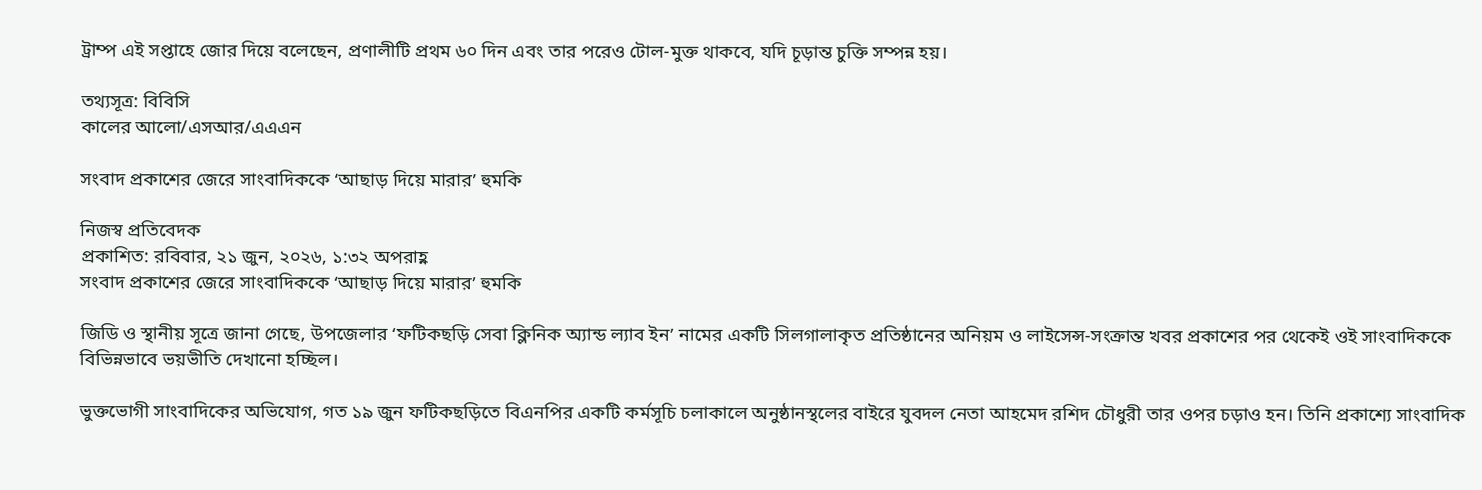ট্রাম্প এই সপ্তাহে জোর দিয়ে বলেছেন, প্রণালীটি প্রথম ৬০ দিন এবং তার পরেও টোল-মুক্ত থাকবে, যদি চূড়ান্ত চুক্তি সম্পন্ন হয়।

তথ্যসূত্র: বিবিসি
কালের আলো/এসআর/এএএন

সংবাদ প্রকাশের জেরে সাংবাদিককে ‘আছাড় দিয়ে মারার’ হুমকি

নিজস্ব প্রতিবেদক
প্রকাশিত: রবিবার, ২১ জুন, ২০২৬, ১:৩২ অপরাহ্ণ
সংবাদ প্রকাশের জেরে সাংবাদিককে ‘আছাড় দিয়ে মারার’ হুমকি

জিডি ও স্থানীয় সূত্রে জানা গেছে, উপজেলার ‘ফটিকছড়ি সেবা ক্লিনিক অ্যান্ড ল্যাব ইন’ নামের একটি সিলগালাকৃত প্রতিষ্ঠানের অনিয়ম ও লাইসেন্স-সংক্রান্ত খবর প্রকাশের পর থেকেই ওই সাংবাদিককে বিভিন্নভাবে ভয়ভীতি দেখানো হচ্ছিল।

ভুক্তভোগী সাংবাদিকের অভিযোগ, গত ১৯ জুন ফটিকছড়িতে বিএনপির একটি কর্মসূচি চলাকালে অনুষ্ঠানস্থলের বাইরে যুবদল নেতা আহমেদ রশিদ চৌধুরী তার ওপর চড়াও হন। তিনি প্রকাশ্যে সাংবাদিক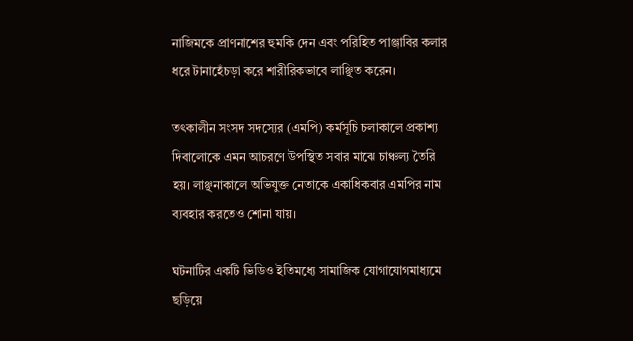নাজিমকে প্রাণনাশের হুমকি দেন এবং পরিহিত পাঞ্জাবির কলার ধরে টানাহেঁচড়া করে শারীরিকভাবে লাঞ্ছিত করেন।

তৎকালীন সংসদ সদস্যের (এমপি) কর্মসূচি চলাকালে প্রকাশ্য দিবালোকে এমন আচরণে উপস্থিত সবার মাঝে চাঞ্চল্য তৈরি হয়। লাঞ্ছনাকালে অভিযুক্ত নেতাকে একাধিকবার এমপির নাম ব্যবহার করতেও শোনা যায়।

ঘটনাটির একটি ভিডিও ইতিমধ্যে সামাজিক যোগাযোগমাধ্যমে ছড়িয়ে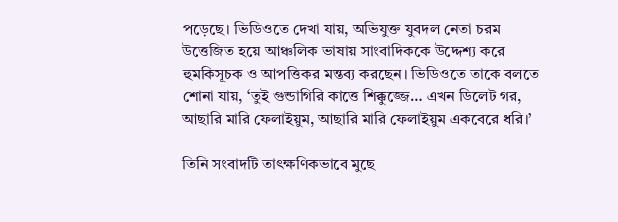পড়েছে। ভিডিওতে দেখা যায়, অভিযুক্ত যুবদল নেতা চরম উত্তেজিত হয়ে আঞ্চলিক ভাষায় সাংবাদিককে উদ্দেশ্য করে হুমকিসূচক ও আপত্তিকর মন্তব্য করছেন। ভিডিওতে তাকে বলতে শোনা যায়, ‘তুই গুন্ডাগিরি কাত্তে শিক্কুজ্জে… এখন ডিলেট গর, আছারি মারি ফেলাইয়ুম, আছারি মারি ফেলাইয়ুম একবেরে ধরি।’

তিনি সংবাদটি তাৎক্ষণিকভাবে মুছে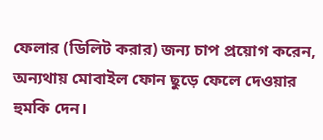ফেলার (ডিলিট করার) জন্য চাপ প্রয়োগ করেন, অন্যথায় মোবাইল ফোন ছুড়ে ফেলে দেওয়ার হুমকি দেন।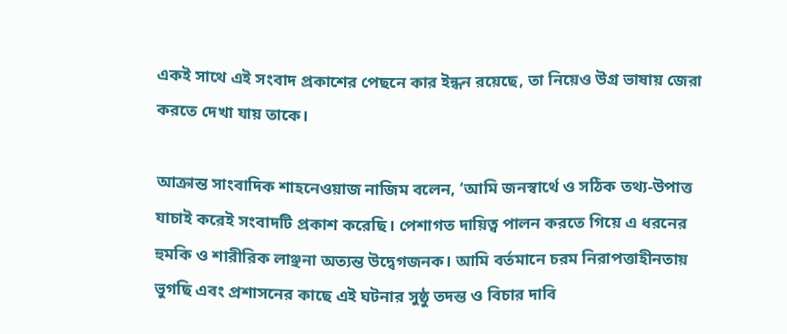একই সাথে এই সংবাদ প্রকাশের পেছনে কার ইন্ধন রয়েছে, তা নিয়েও উগ্র ভাষায় জেরা করতে দেখা যায় তাকে।

আক্রান্ত সাংবাদিক শাহনেওয়াজ নাজিম বলেন, ‘আমি জনস্বার্থে ও সঠিক তথ্য-উপাত্ত যাচাই করেই সংবাদটি প্রকাশ করেছি। পেশাগত দায়িত্ব পালন করতে গিয়ে এ ধরনের হুমকি ও শারীরিক লাঞ্ছনা অত্যন্ত উদ্বেগজনক। আমি বর্তমানে চরম নিরাপত্তাহীনতায় ভুগছি এবং প্রশাসনের কাছে এই ঘটনার সুষ্ঠু তদন্ত ও বিচার দাবি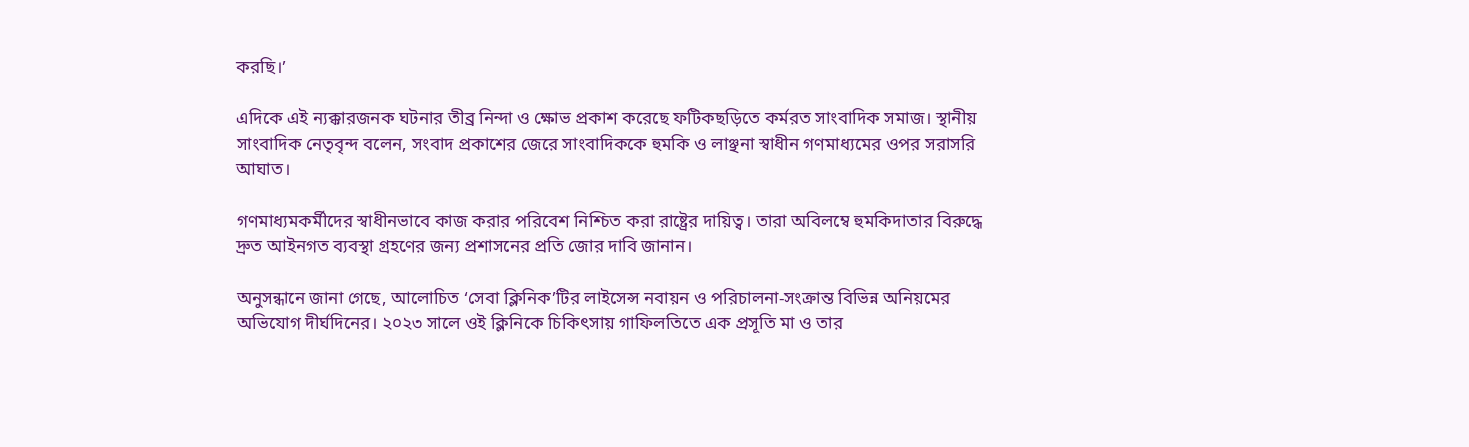করছি।’

এদিকে এই ন্যক্কারজনক ঘটনার তীব্র নিন্দা ও ক্ষোভ প্রকাশ করেছে ফটিকছড়িতে কর্মরত সাংবাদিক সমাজ। স্থানীয় সাংবাদিক নেতৃবৃন্দ বলেন, সংবাদ প্রকাশের জেরে সাংবাদিককে হুমকি ও লাঞ্ছনা স্বাধীন গণমাধ্যমের ওপর সরাসরি আঘাত।

গণমাধ্যমকর্মীদের স্বাধীনভাবে কাজ করার পরিবেশ নিশ্চিত করা রাষ্ট্রের দায়িত্ব। তারা অবিলম্বে হুমকিদাতার বিরুদ্ধে দ্রুত আইনগত ব্যবস্থা গ্রহণের জন্য প্রশাসনের প্রতি জোর দাবি জানান।

অনুসন্ধানে জানা গেছে, আলোচিত ‘সেবা ক্লিনিক’টির লাইসেন্স নবায়ন ও পরিচালনা-সংক্রান্ত বিভিন্ন অনিয়মের অভিযোগ দীর্ঘদিনের। ২০২৩ সালে ওই ক্লিনিকে চিকিৎসায় গাফিলতিতে এক প্রসূতি মা ও তার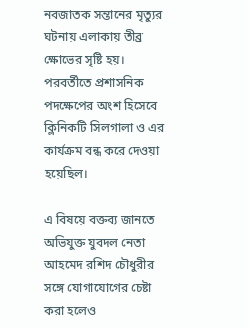নবজাতক সন্তানের মৃত্যুর ঘটনায় এলাকায় তীব্র ক্ষোভের সৃষ্টি হয়। পরবর্তীতে প্রশাসনিক পদক্ষেপের অংশ হিসেবে ক্লিনিকটি সিলগালা ও এর কার্যক্রম বন্ধ করে দেওয়া হয়েছিল।

এ বিষয়ে বক্তব্য জানতে অভিযুক্ত যুবদল নেতা আহমেদ রশিদ চৌধুরীর সঙ্গে যোগাযোগের চেষ্টা করা হলেও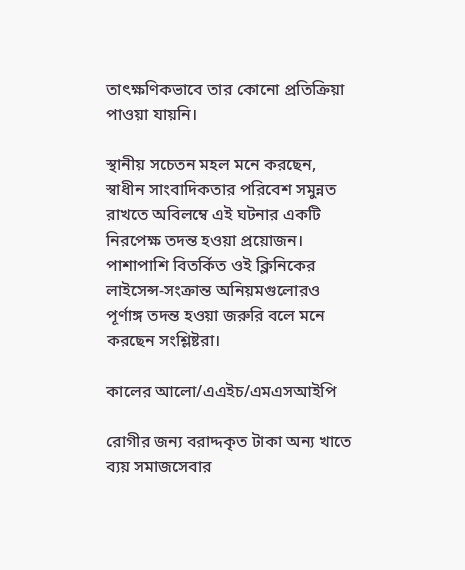তাৎক্ষণিকভাবে তার কোনো প্রতিক্রিয়া পাওয়া যায়নি।

স্থানীয় সচেতন মহল মনে করছেন, স্বাধীন সাংবাদিকতার পরিবেশ সমুন্নত রাখতে অবিলম্বে এই ঘটনার একটি নিরপেক্ষ তদন্ত হওয়া প্রয়োজন। পাশাপাশি বিতর্কিত ওই ক্লিনিকের লাইসেন্স-সংক্রান্ত অনিয়মগুলোরও পূর্ণাঙ্গ তদন্ত হওয়া জরুরি বলে মনে করছেন সংশ্লিষ্টরা।

কালের আলো/এএইচ/এমএসআইপি

রোগীর জন্য বরাদ্দকৃত টাকা অন্য খাতে ব্যয় সমাজসেবার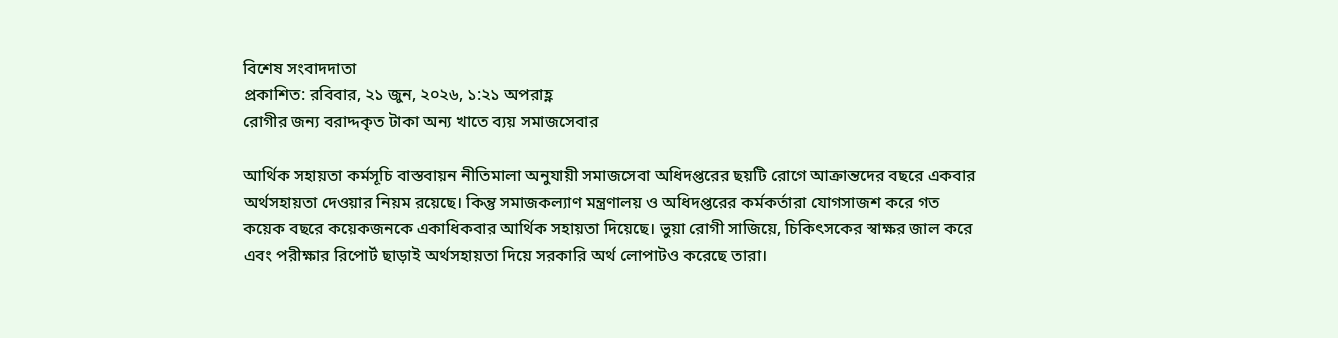বিশেষ সংবাদদাতা
প্রকাশিত: রবিবার, ২১ জুন, ২০২৬, ১:২১ অপরাহ্ণ
রোগীর জন্য বরাদ্দকৃত টাকা অন্য খাতে ব্যয় সমাজসেবার

আর্থিক সহায়তা কর্মসূচি বাস্তবায়ন নীতিমালা অনুযায়ী সমাজসেবা অধিদপ্তরের ছয়টি রোগে আক্রান্তদের বছরে একবার অর্থসহায়তা দেওয়ার নিয়ম রয়েছে। কিন্তু সমাজকল্যাণ মন্ত্রণালয় ও অধিদপ্তরের কর্মকর্তারা যোগসাজশ করে গত কয়েক বছরে কয়েকজনকে একাধিকবার আর্থিক সহায়তা দিয়েছে। ভুয়া রোগী সাজিয়ে, চিকিৎসকের স্বাক্ষর জাল করে এবং পরীক্ষার রিপোর্ট ছাড়াই অর্থসহায়তা দিয়ে সরকারি অর্থ লোপাটও করেছে তারা।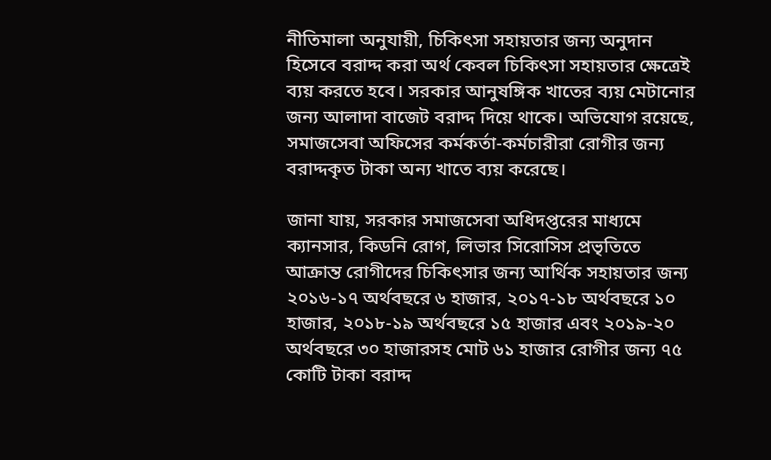নীতিমালা অনুযায়ী, চিকিৎসা সহায়তার জন্য অনুদান হিসেবে বরাদ্দ করা অর্থ কেবল চিকিৎসা সহায়তার ক্ষেত্রেই ব্যয় করতে হবে। সরকার আনুষঙ্গিক খাতের ব্যয় মেটানোর জন্য আলাদা বাজেট বরাদ্দ দিয়ে থাকে। অভিযোগ রয়েছে, সমাজসেবা অফিসের কর্মকর্তা-কর্মচারীরা রোগীর জন্য বরাদ্দকৃত টাকা অন্য খাতে ব্যয় করেছে।

জানা যায়, সরকার সমাজসেবা অধিদপ্তরের মাধ্যমে ক্যানসার, কিডনি রোগ, লিভার সিরোসিস প্রভৃতিতে আক্রান্ত রোগীদের চিকিৎসার জন্য আর্থিক সহায়তার জন্য ২০১৬-১৭ অর্থবছরে ৬ হাজার, ২০১৭-১৮ অর্থবছরে ১০ হাজার, ২০১৮-১৯ অর্থবছরে ১৫ হাজার এবং ২০১৯-২০ অর্থবছরে ৩০ হাজারসহ মোট ৬১ হাজার রোগীর জন্য ৭৫ কোটি টাকা বরাদ্দ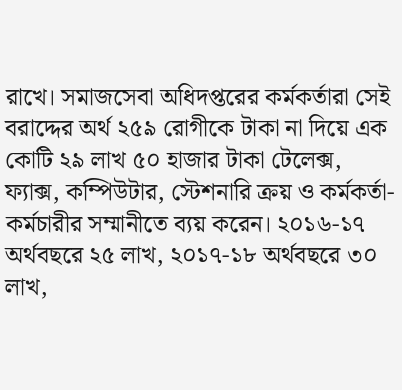রাখে। সমাজসেবা অধিদপ্তরের কর্মকর্তারা সেই বরাদ্দের অর্থ ২৫৯ রোগীকে টাকা না দিয়ে এক কোটি ২৯ লাখ ৫০ হাজার টাকা টেলেক্স, ফ্যাক্স, কম্পিউটার, স্টেশনারি ক্রয় ও কর্মকর্তা-কর্মচারীর সম্মানীতে ব্যয় করেন। ২০১৬-১৭ অর্থবছরে ২৫ লাখ, ২০১৭-১৮ অর্থবছরে ৩০ লাখ,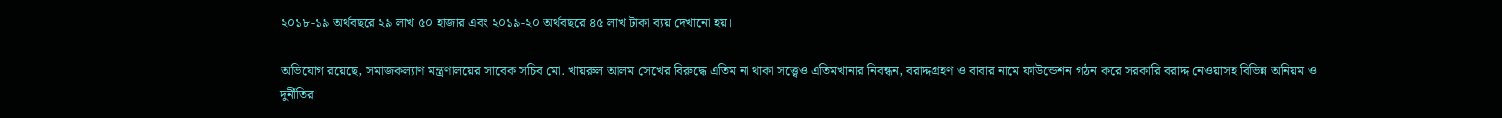২০১৮-১৯ অর্থবছরে ২৯ লাখ ৫০ হাজার এবং ২০১৯-২০ অর্থবছরে ৪৫ লাখ টাকা ব্যয় দেখানো হয়।

অভিযোগ রয়েছে, সমাজকল্যাণ মন্ত্রণালয়ের সাবেক সচিব মো. খায়রুল আলম সেখের বিরুদ্ধে এতিম না থাকা সত্ত্বেও এতিমখানার নিবন্ধন, বরাদ্দগ্রহণ ও বাবার নামে ফাউন্ডেশন গঠন করে সরকারি বরাদ্দ নেওয়াসহ বিভিন্ন অনিয়ম ও দুর্নীতির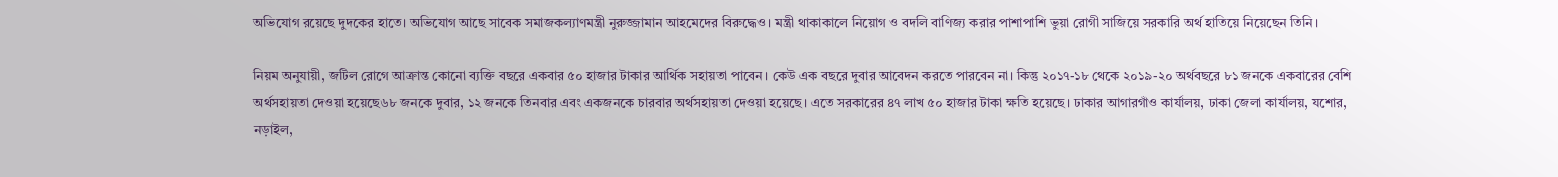অভিযোগ রয়েছে দুদকের হাতে। অভিযোগ আছে সাবেক সমাজকল্যাণমন্ত্রী নুরুজ্জামান আহমেদের বিরুদ্ধেও। মন্ত্রী থাকাকালে নিয়োগ ও বদলি বাণিজ্য করার পাশাপাশি ভুয়া রোগী সাজিয়ে সরকারি অর্থ হাতিয়ে নিয়েছেন তিনি।

নিয়ম অনুযায়ী, জটিল রোগে আক্রান্ত কোনো ব্যক্তি বছরে একবার ৫০ হাজার টাকার আর্থিক সহায়তা পাবেন। কেউ এক বছরে দুবার আবেদন করতে পারবেন না। কিন্তু ২০১৭-১৮ থেকে ২০১৯-২০ অর্থবছরে ৮১ জনকে একবারের বেশি অর্থসহায়তা দেওয়া হয়েছে৬৮ জনকে দুবার, ১২ জনকে তিনবার এবং একজনকে চারবার অর্থসহায়তা দেওয়া হয়েছে। এতে সরকারের ৪৭ লাখ ৫০ হাজার টাকা ক্ষতি হয়েছে। ঢাকার আগারগাঁও কার্যালয়, ঢাকা জেলা কার্যালয়, যশোর, নড়াইল,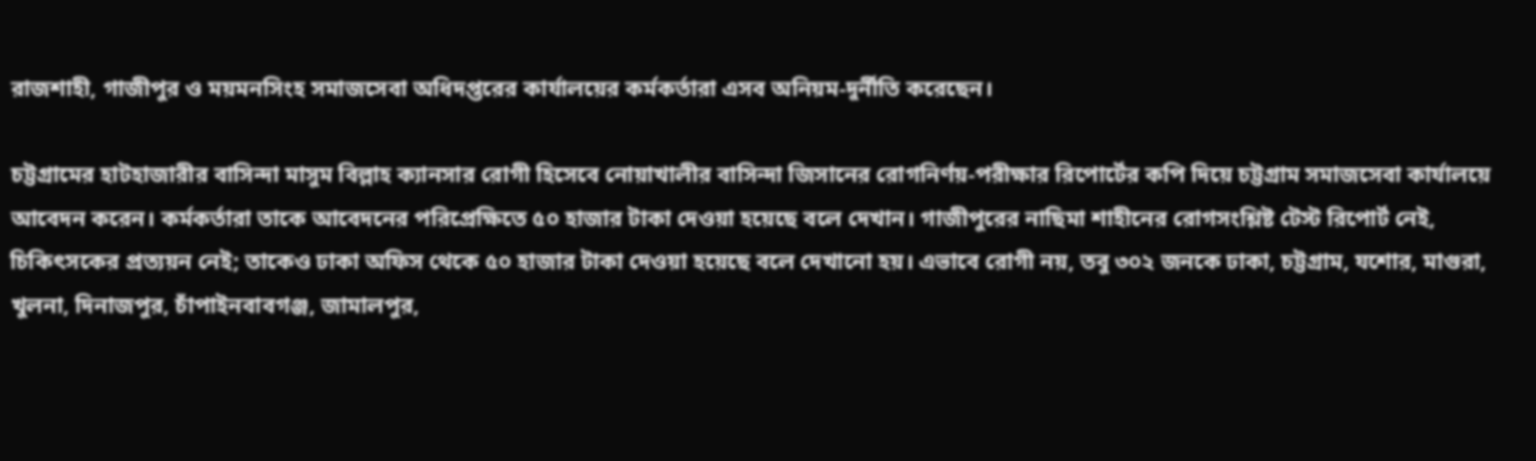রাজশাহী, গাজীপুর ও ময়মনসিংহ সমাজসেবা অধিদপ্তরের কার্যালয়ের কর্মকর্তারা এসব অনিয়ম-দুর্নীতি করেছেন।

চট্টগ্রামের হাটহাজারীর বাসিন্দা মাসুম বিল্লাহ ক্যানসার রোগী হিসেবে নোয়াখালীর বাসিন্দা জিসানের রোগনির্ণয়-পরীক্ষার রিপোর্টের কপি দিয়ে চট্টগ্রাম সমাজসেবা কার্যালয়ে আবেদন করেন। কর্মকর্তারা তাকে আবেদনের পরিপ্রেক্ষিতে ৫০ হাজার টাকা দেওয়া হয়েছে বলে দেখান। গাজীপুরের নাছিমা শাহীনের রোগসংশ্লিষ্ট টেস্ট রিপোর্ট নেই, চিকিৎসকের প্রত্যয়ন নেই; তাকেও ঢাকা অফিস থেকে ৫০ হাজার টাকা দেওয়া হয়েছে বলে দেখানো হয়। এভাবে রোগী নয়, তবু ৩০২ জনকে ঢাকা, চট্টগ্রাম, যশোর, মাগুরা, খুলনা, দিনাজপুর, চাঁপাইনবাবগঞ্জ, জামালপুর,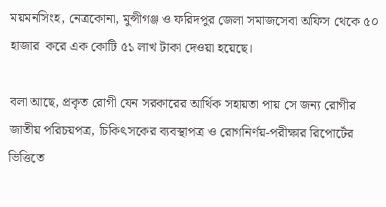ময়মনসিংহ, নেত্রকোনা, মুন্সীগঞ্জ ও ফরিদপুর জেলা সমাজসেবা অফিস থেকে ৫০ হাজার  করে এক কোটি ৫১ লাখ টাকা দেওয়া হয়েছে।

বলা আছে, প্রকৃত রোগী যেন সরকারের আর্থিক সহায়তা পায় সে জন্য রোগীর জাতীয় পরিচয়পত্র, চিকিৎসকের ব্যবস্থাপত্র ও রোগনির্ণয়-পরীক্ষার রিপোর্টের ভিত্তিতে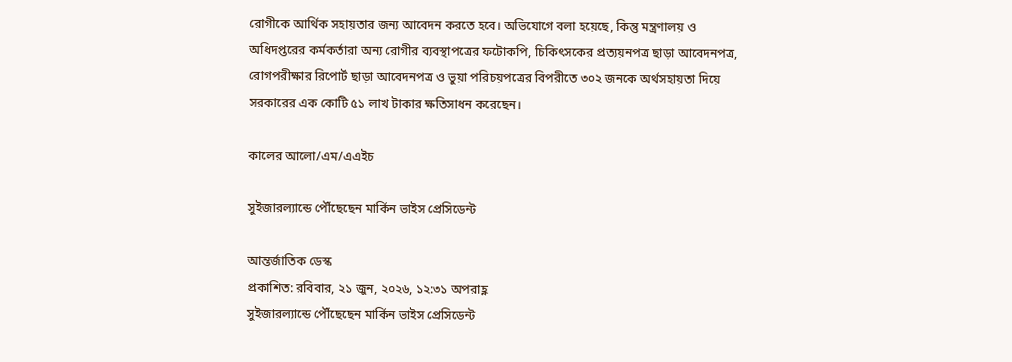রোগীকে আর্থিক সহায়তার জন্য আবেদন করতে হবে। অভিযোগে বলা হয়েছে, কিন্তু মন্ত্রণালয় ও অধিদপ্তরের কর্মকর্তারা অন্য রোগীর ব্যবস্থাপত্রের ফটোকপি, চিকিৎসকের প্রত্যয়নপত্র ছাড়া আবেদনপত্র, রোগপরীক্ষার রিপোর্ট ছাড়া আবেদনপত্র ও ভুয়া পরিচয়পত্রের বিপরীতে ৩০২ জনকে অর্থসহায়তা দিয়ে সরকারের এক কোটি ৫১ লাখ টাকার ক্ষতিসাধন করেছেন।

কালের আলো/এম/এএইচ

সুইজারল্যান্ডে পৌঁছেছেন মার্কিন ভাইস প্রেসিডেন্ট

আন্তর্জাতিক ডেস্ক
প্রকাশিত: রবিবার, ২১ জুন, ২০২৬, ১২:৩১ অপরাহ্ণ
সুইজারল্যান্ডে পৌঁছেছেন মার্কিন ভাইস প্রেসিডেন্ট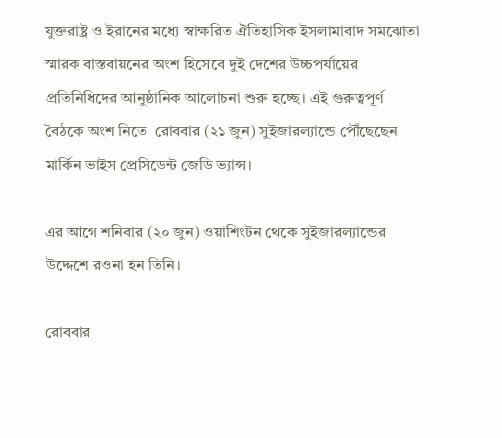যুক্তরাষ্ট্র ও ইরানের মধ্যে স্বাক্ষরিত ঐতিহাসিক ইসলামাবাদ সমঝোতা স্মারক বাস্তবায়নের অংশ হিসেবে দুই দেশের উচ্চপর্যায়ের প্রতিনিধিদের আনুষ্ঠানিক আলোচনা শুরু হচ্ছে। এই গুরুত্বপূর্ণ বৈঠকে অংশ নিতে  রোববার (২১ জুন) সুইজারল্যান্ডে পৌঁছেছেন মার্কিন ভাইস প্রেসিডেন্ট জেডি ভ্যান্স।

এর আগে শনিবার (২০ জুন) ওয়াশিংটন থেকে সুইজারল্যান্ডের উদ্দেশে রওনা হন তিনি।

রোববার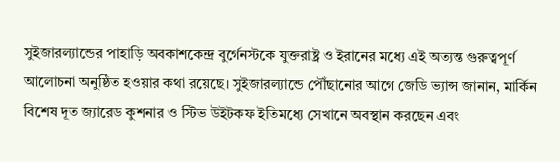সুইজারল্যান্ডের পাহাড়ি অবকাশকেন্দ্র বুর্গেনস্টকে যুক্তরাষ্ট্র ও ইরানের মধ্যে এই অত্যন্ত গুরুত্বপূর্ণ আলোচনা অনুষ্ঠিত হওয়ার কথা রয়েছে। সুইজারল্যান্ডে পৌঁছানোর আগে জেডি ভ্যান্স জানান, মার্কিন বিশেষ দূত জ্যারেড কুশনার ও স্টিভ উইটকফ ইতিমধ্যে সেখানে অবস্থান করছেন এবং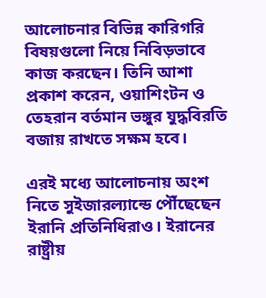আলোচনার বিভিন্ন কারিগরি বিষয়গুলো নিয়ে নিবিড়ভাবে কাজ করছেন। তিনি আশা প্রকাশ করেন, ওয়াশিংটন ও তেহরান বর্তমান ভঙ্গুর যুদ্ধবিরতি বজায় রাখতে সক্ষম হবে।

এরই মধ্যে আলোচনায় অংশ নিতে সুইজারল্যান্ডে পৌঁছেছেন ইরানি প্রতিনিধিরাও। ইরানের রাষ্ট্রীয়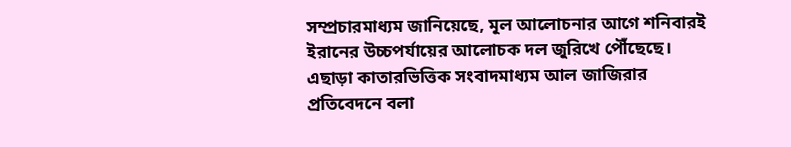সম্প্রচারমাধ্যম জানিয়েছে, মূল আলোচনার আগে শনিবারই ইরানের উচ্চপর্যায়ের আলোচক দল জুরিখে পৌঁছেছে। এছাড়া কাতারভিত্তিক সংবাদমাধ্যম আল জাজিরার প্রতিবেদনে বলা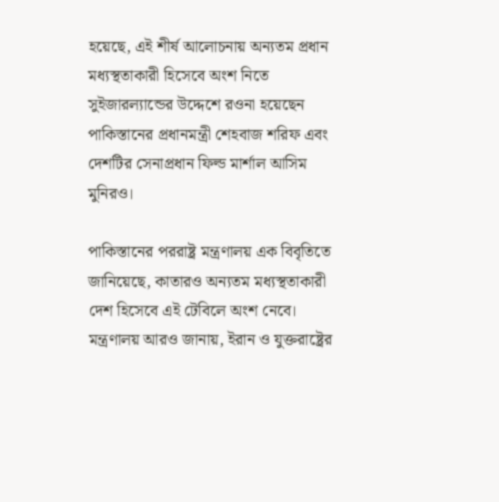হয়েছে, এই শীর্ষ আলোচনায় অন্যতম প্রধান মধ্যস্থতাকারী হিসেবে অংশ নিতে সুইজারল্যান্ডের উদ্দেশে রওনা হয়েছেন পাকিস্তানের প্রধানমন্ত্রী শেহবাজ শরিফ এবং দেশটির সেনাপ্রধান ফিল্ড মার্শাল আসিম মুনিরও।

পাকিস্তানের পররাষ্ট্র মন্ত্রণালয় এক বিবৃতিতে জানিয়েছে, কাতারও অন্যতম মধ্যস্থতাকারী দেশ হিসেবে এই টেবিলে অংশ নেবে। মন্ত্রণালয় আরও জানায়, ইরান ও যুক্তরাষ্ট্রের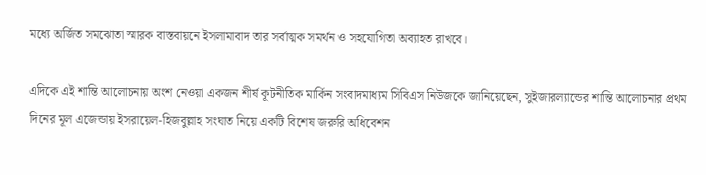মধ্যে অর্জিত সমঝোতা স্মারক বাস্তবায়নে ইসলামাবাদ তার সর্বাত্মক সমর্থন ও সহযোগিতা অব্যাহত রাখবে।

এদিকে এই শান্তি আলোচনায় অংশ নেওয়া একজন শীর্ষ কূটনীতিক মার্কিন সংবাদমাধ্যম সিবিএস নিউজকে জানিয়েছেন, সুইজারল্যান্ডের শান্তি আলোচনার প্রথম দিনের মূল এজেন্ডায় ইসরায়েল-হিজবুল্লাহ সংঘাত নিয়ে একটি বিশেষ জরুরি অধিবেশন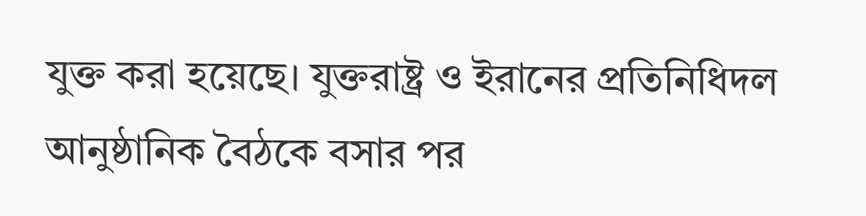যুক্ত করা হয়েছে। যুক্তরাষ্ট্র ও ইরানের প্রতিনিধিদল আনুষ্ঠানিক বৈঠকে বসার পর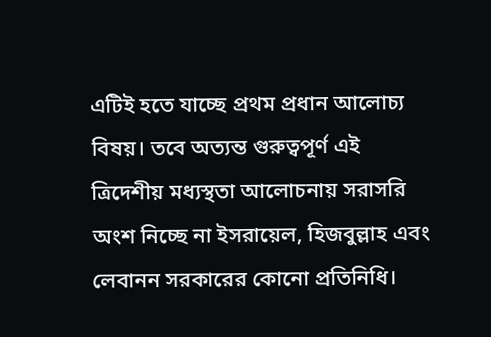এটিই হতে যাচ্ছে প্রথম প্রধান আলোচ্য বিষয়। তবে অত্যন্ত গুরুত্বপূর্ণ এই ত্রিদেশীয় মধ্যস্থতা আলোচনায় সরাসরি অংশ নিচ্ছে না ইসরায়েল, হিজবুল্লাহ এবং লেবানন সরকারের কোনো প্রতিনিধি।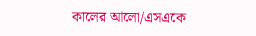কালের আলো/এসএকে